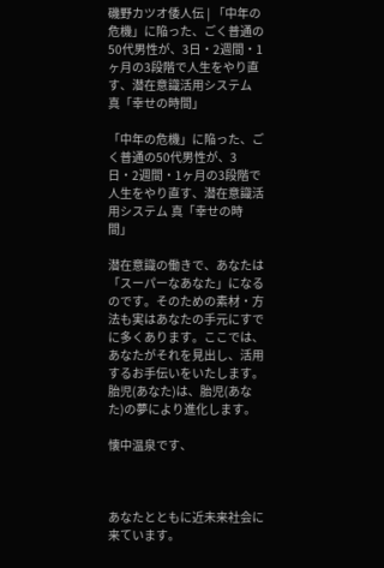磯野カツオ倭人伝 | 「中年の危機」に陥った、ごく普通の50代男性が、3日・2週間・1ヶ月の3段階で人生をやり直す、潜在意識活用システム 真「幸せの時間」

「中年の危機」に陥った、ごく普通の50代男性が、3日・2週間・1ヶ月の3段階で人生をやり直す、潜在意識活用システム 真「幸せの時間」

潜在意識の働きで、あなたは「スーパーなあなた」になるのです。そのための素材・方法も実はあなたの手元にすでに多くあります。ここでは、あなたがそれを見出し、活用するお手伝いをいたします。胎児(あなた)は、胎児(あなた)の夢により進化します。

懐中温泉です、



あなたとともに近未来社会に来ています。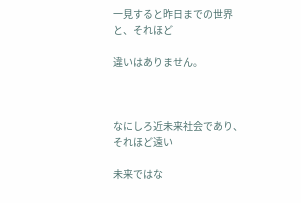一見すると昨日までの世界と、それほど

違いはありません。



なにしろ近未来社会であり、それほど遠い

未来ではな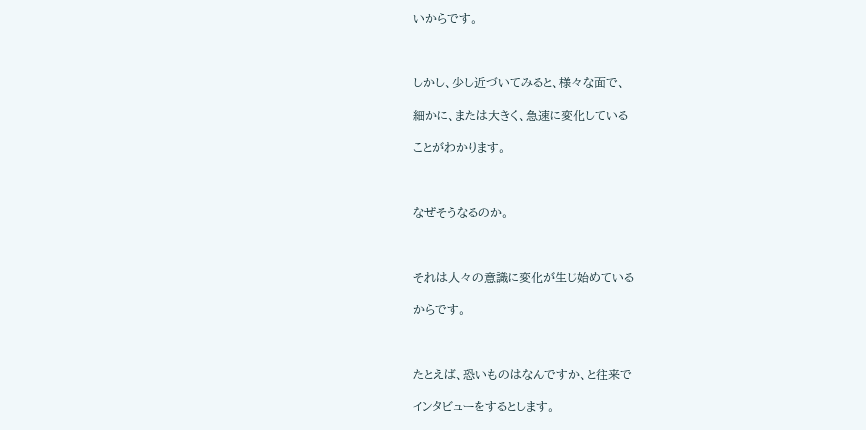いからです。



しかし、少し近づいてみると、様々な面で、

細かに、または大きく、急速に変化している

ことがわかります。



なぜそうなるのか。



それは人々の意識に変化が生じ始めている

からです。



たとえば、恐いものはなんですか、と往来で

インタビューをするとします。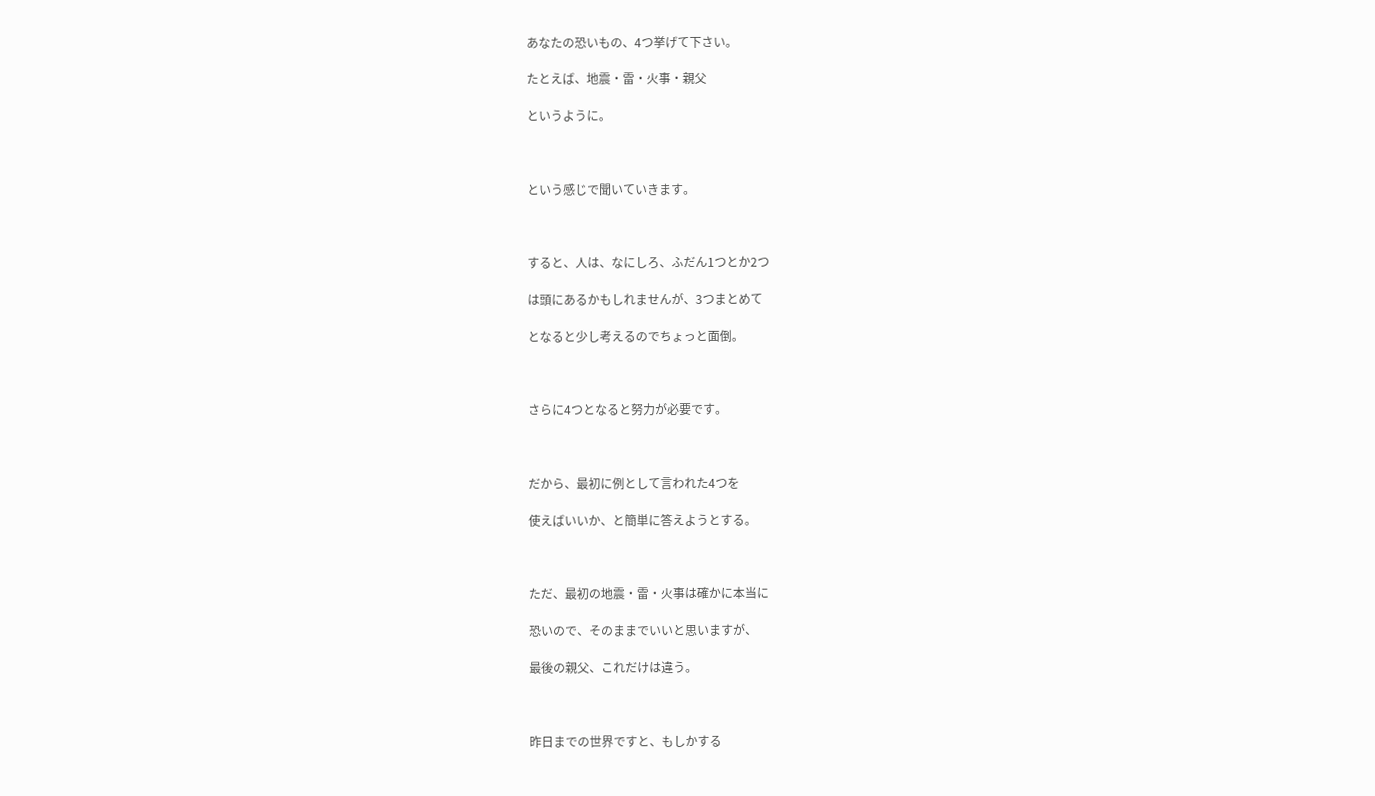あなたの恐いもの、4つ挙げて下さい。

たとえば、地震・雷・火事・親父

というように。



という感じで聞いていきます。



すると、人は、なにしろ、ふだん1つとか2つ

は頭にあるかもしれませんが、3つまとめて

となると少し考えるのでちょっと面倒。



さらに4つとなると努力が必要です。



だから、最初に例として言われた4つを

使えばいいか、と簡単に答えようとする。



ただ、最初の地震・雷・火事は確かに本当に

恐いので、そのままでいいと思いますが、

最後の親父、これだけは違う。



昨日までの世界ですと、もしかする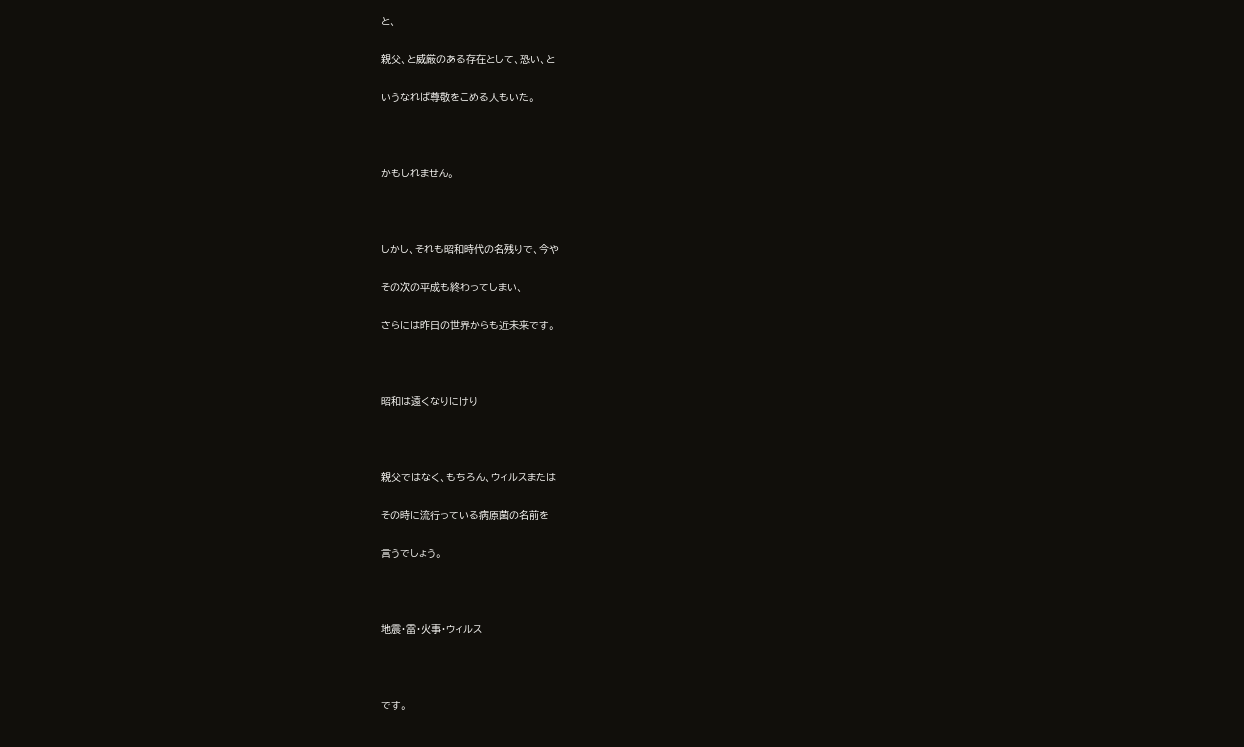と、

親父、と威厳のある存在として、恐い、と

いうなれば尊敬をこめる人もいた。



かもしれません。



しかし、それも昭和時代の名残りで、今や

その次の平成も終わってしまい、

さらには昨日の世界からも近未来です。



昭和は遠くなりにけり



親父ではなく、もちろん、ウィルスまたは

その時に流行っている病原菌の名前を

言うでしょう。



地震・雷・火事・ウィルス



です。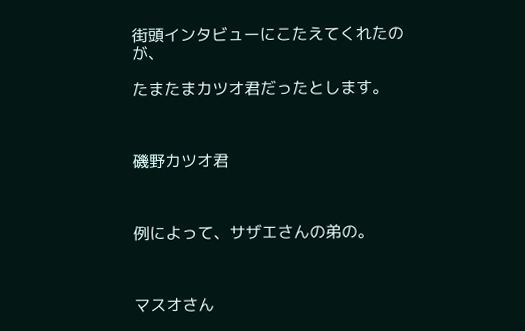街頭インタビューにこたえてくれたのが、

たまたまカツオ君だったとします。



磯野カツオ君



例によって、サザエさんの弟の。



マスオさん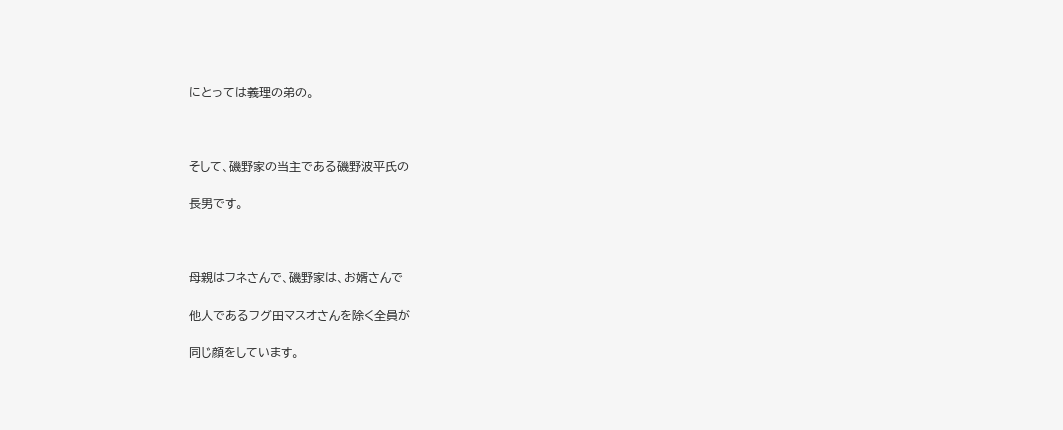にとっては義理の弟の。



そして、磯野家の当主である磯野波平氏の

長男です。



母親はフネさんで、磯野家は、お婿さんで

他人であるフグ田マスオさんを除く全員が

同じ顔をしています。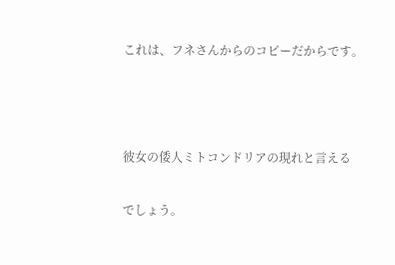これは、フネさんからのコピーだからです。



彼女の倭人ミトコンドリアの現れと言える

でしょう。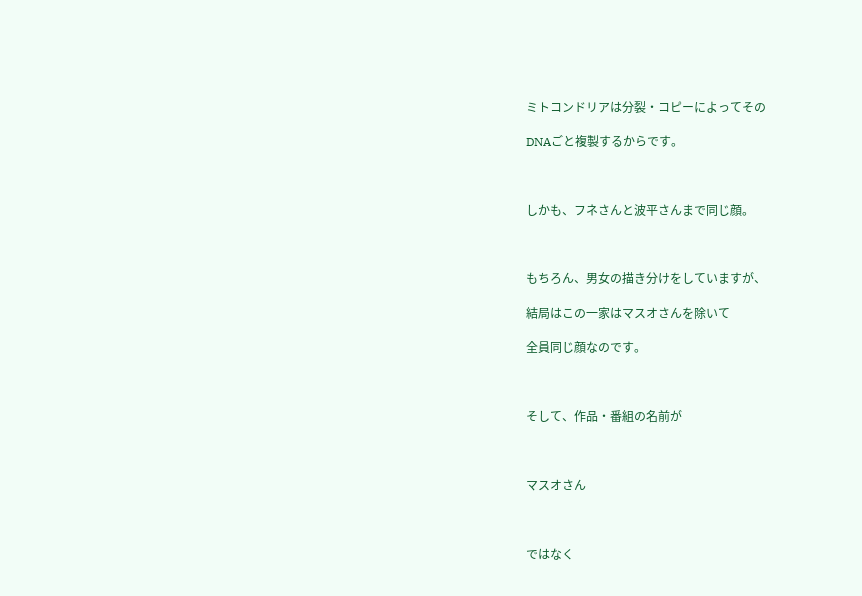ミトコンドリアは分裂・コピーによってその

DNAごと複製するからです。



しかも、フネさんと波平さんまで同じ顔。



もちろん、男女の描き分けをしていますが、

結局はこの一家はマスオさんを除いて

全員同じ顔なのです。



そして、作品・番組の名前が



マスオさん



ではなく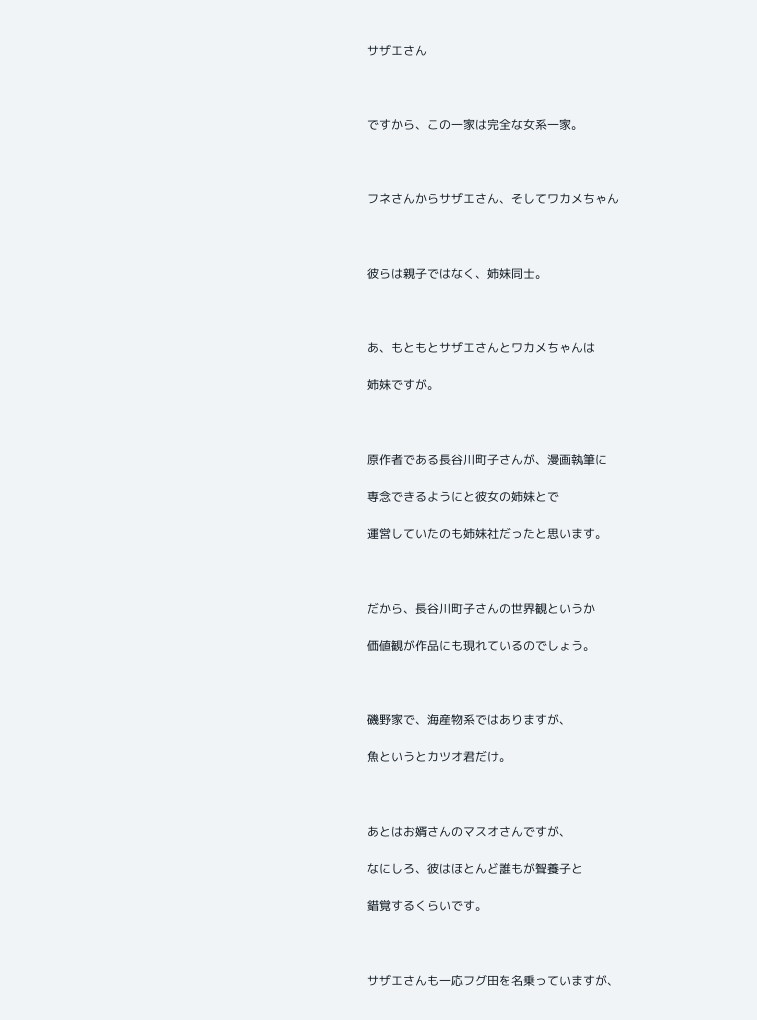サザエさん



ですから、この一家は完全な女系一家。



フネさんからサザエさん、そしてワカメちゃん



彼らは親子ではなく、姉妹同士。



あ、もともとサザエさんとワカメちゃんは

姉妹ですが。



原作者である長谷川町子さんが、漫画執筆に

専念できるようにと彼女の姉妹とで

運営していたのも姉妹社だったと思います。



だから、長谷川町子さんの世界観というか

価値観が作品にも現れているのでしょう。



磯野家で、海産物系ではありますが、

魚というとカツオ君だけ。



あとはお婿さんのマスオさんですが、

なにしろ、彼はほとんど誰もが聟養子と

錯覚するくらいです。



サザエさんも一応フグ田を名乗っていますが、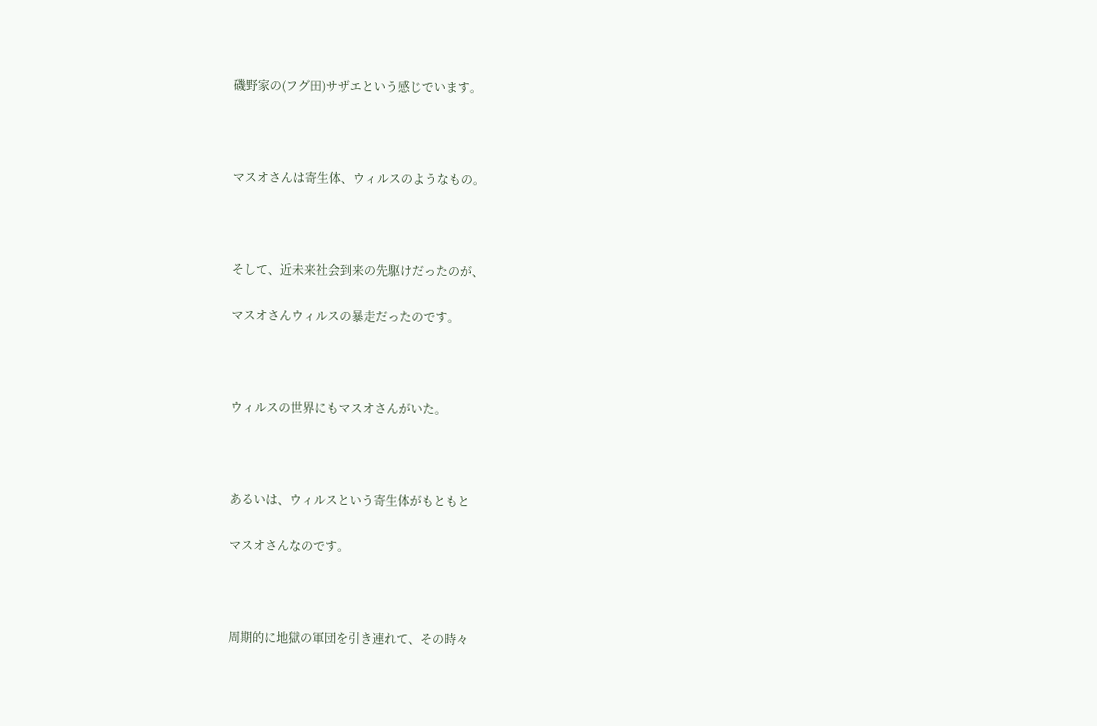磯野家の(フグ田)サザエという感じでいます。



マスオさんは寄生体、ウィルスのようなもの。



そして、近未来社会到来の先駆けだったのが、

マスオさんウィルスの暴走だったのです。



ウィルスの世界にもマスオさんがいた。



あるいは、ウィルスという寄生体がもともと

マスオさんなのです。



周期的に地獄の軍団を引き連れて、その時々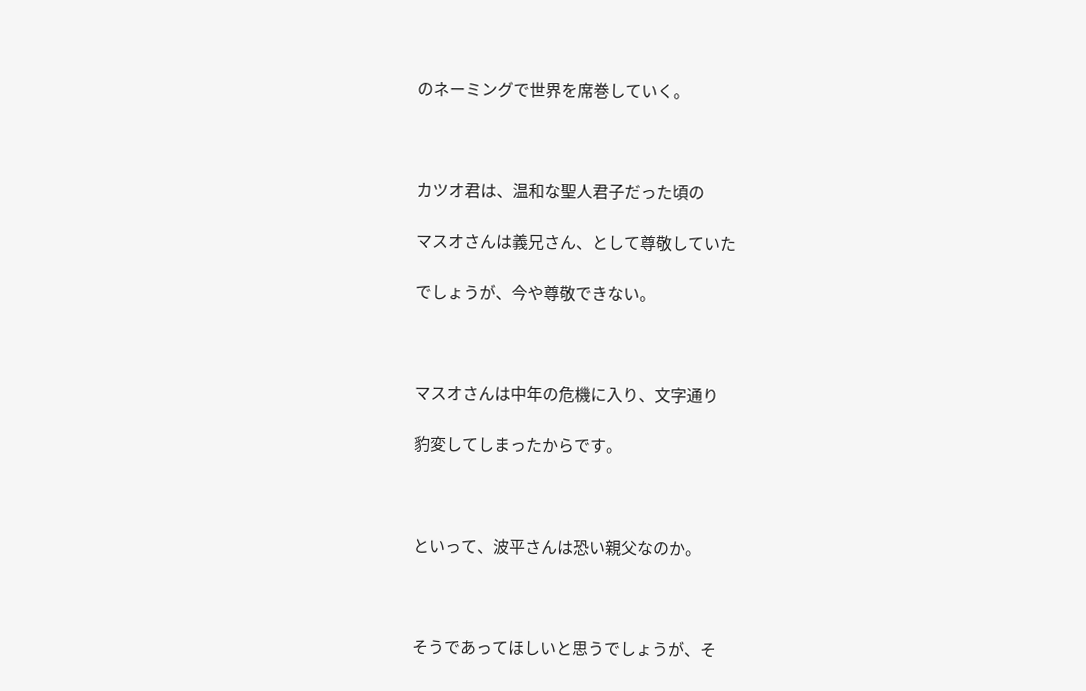のネーミングで世界を席巻していく。



カツオ君は、温和な聖人君子だった頃の

マスオさんは義兄さん、として尊敬していた

でしょうが、今や尊敬できない。



マスオさんは中年の危機に入り、文字通り

豹変してしまったからです。



といって、波平さんは恐い親父なのか。



そうであってほしいと思うでしょうが、そ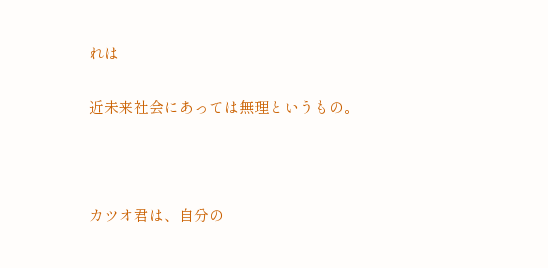れは

近未来社会にあっては無理というもの。



カツオ君は、自分の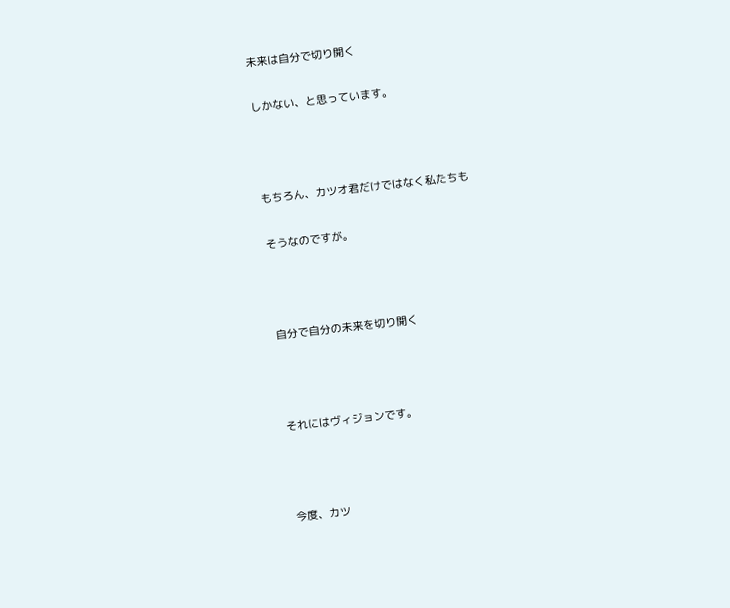未来は自分で切り開く

しかない、と思っています。



もちろん、カツオ君だけではなく私たちも

そうなのですが。



自分で自分の未来を切り開く



それにはヴィジョンです。



今度、カツ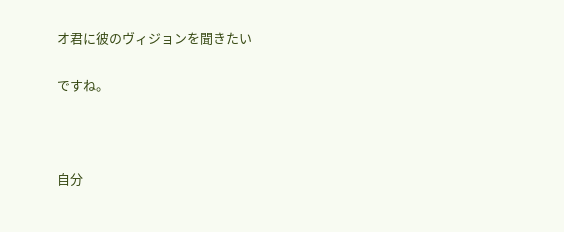オ君に彼のヴィジョンを聞きたい

ですね。



自分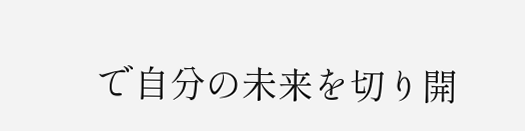で自分の未来を切り開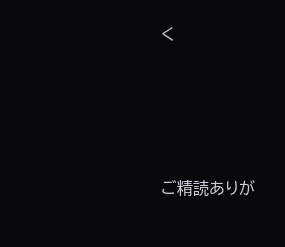く




ご精読ありが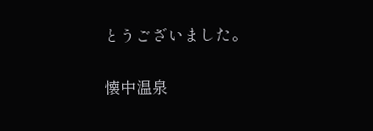とうございました。

懐中温泉